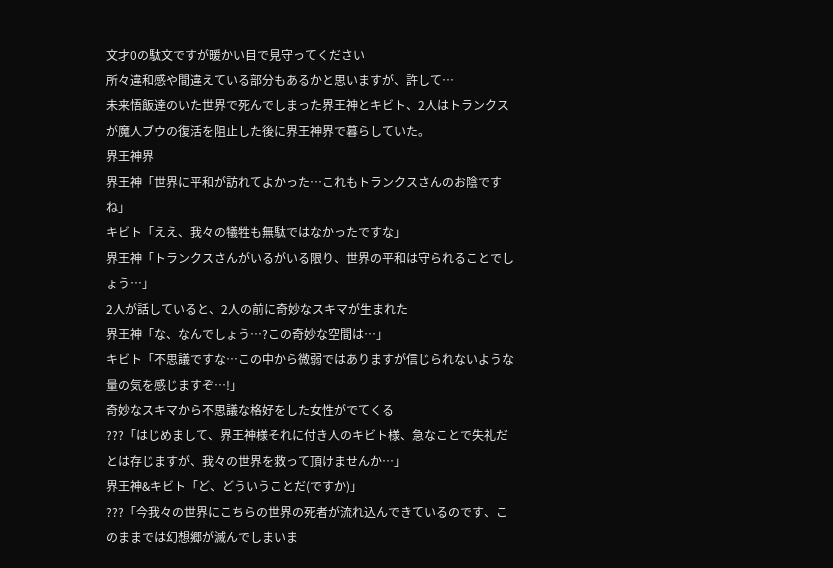文才0の駄文ですが暖かい目で見守ってください
所々違和感や間違えている部分もあるかと思いますが、許して…
未来悟飯達のいた世界で死んでしまった界王神とキビト、2人はトランクスが魔人ブウの復活を阻止した後に界王神界で暮らしていた。
界王神界
界王神「世界に平和が訪れてよかった…これもトランクスさんのお陰ですね」
キビト「ええ、我々の犠牲も無駄ではなかったですな」
界王神「トランクスさんがいるがいる限り、世界の平和は守られることでしょう…」
2人が話していると、2人の前に奇妙なスキマが生まれた
界王神「な、なんでしょう…?この奇妙な空間は…」
キビト「不思議ですな…この中から微弱ではありますが信じられないような量の気を感じますぞ…!」
奇妙なスキマから不思議な格好をした女性がでてくる
???「はじめまして、界王神様それに付き人のキビト様、急なことで失礼だとは存じますが、我々の世界を救って頂けませんか…」
界王神&キビト「ど、どういうことだ(ですか)」
???「今我々の世界にこちらの世界の死者が流れ込んできているのです、このままでは幻想郷が滅んでしまいま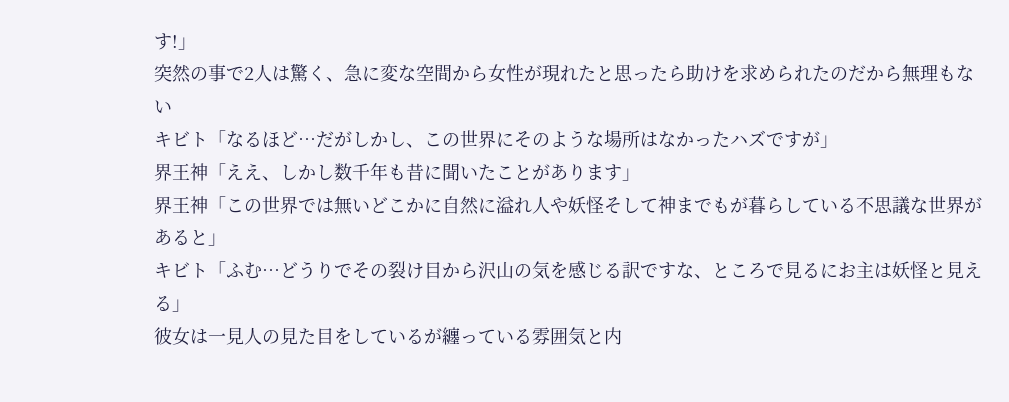す!」
突然の事で2人は驚く、急に変な空間から女性が現れたと思ったら助けを求められたのだから無理もない
キビト「なるほど…だがしかし、この世界にそのような場所はなかったハズですが」
界王神「ええ、しかし数千年も昔に聞いたことがあります」
界王神「この世界では無いどこかに自然に溢れ人や妖怪そして神までもが暮らしている不思議な世界があると」
キビト「ふむ…どうりでその裂け目から沢山の気を感じる訳ですな、ところで見るにお主は妖怪と見える」
彼女は一見人の見た目をしているが纏っている雰囲気と内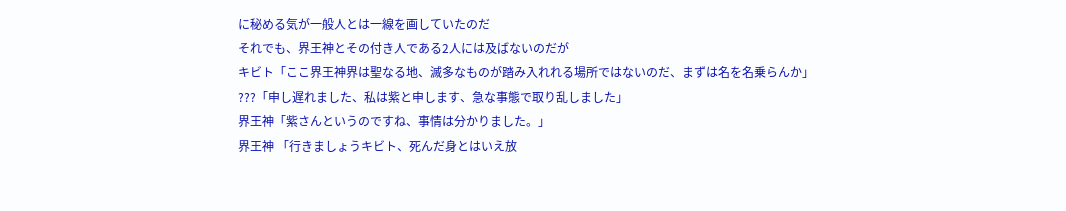に秘める気が一般人とは一線を画していたのだ
それでも、界王神とその付き人である2人には及ばないのだが
キビト「ここ界王神界は聖なる地、滅多なものが踏み入れれる場所ではないのだ、まずは名を名乗らんか」
???「申し遅れました、私は紫と申します、急な事態で取り乱しました」
界王神「紫さんというのですね、事情は分かりました。」
界王神 「行きましょうキビト、死んだ身とはいえ放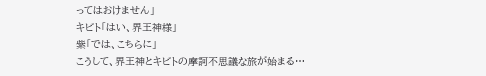ってはおけません」
キビト「はい、界王神様」
紫「では、こちらに」
こうして、界王神とキビトの摩訶不思議な旅が始まる…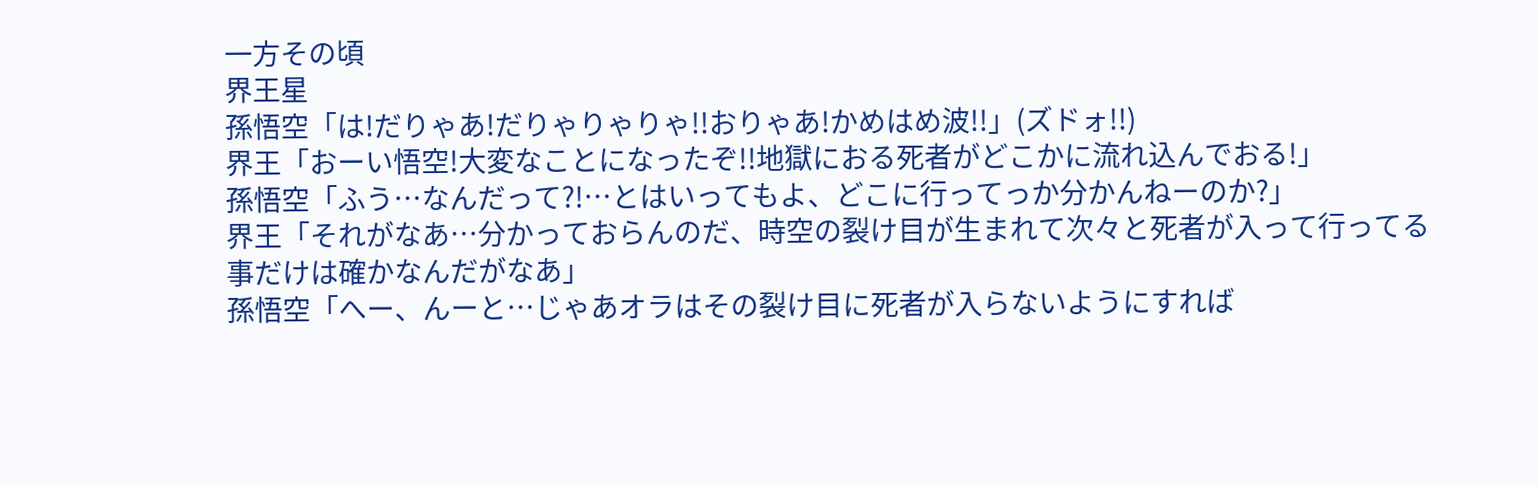一方その頃
界王星
孫悟空「は!だりゃあ!だりゃりゃりゃ!!おりゃあ!かめはめ波!!」(ズドォ!!)
界王「おーい悟空!大変なことになったぞ!!地獄におる死者がどこかに流れ込んでおる!」
孫悟空「ふう…なんだって?!…とはいってもよ、どこに行ってっか分かんねーのか?」
界王「それがなあ…分かっておらんのだ、時空の裂け目が生まれて次々と死者が入って行ってる事だけは確かなんだがなあ」
孫悟空「へー、んーと…じゃあオラはその裂け目に死者が入らないようにすれば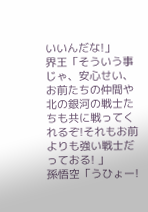いいんだな!」
界王「そういう事じゃ、安心せい、お前たちの仲間や北の銀河の戦士たちも共に戦ってくれるぞ!それもお前よりも強い戦士だっておる! 」
孫悟空「うひょー!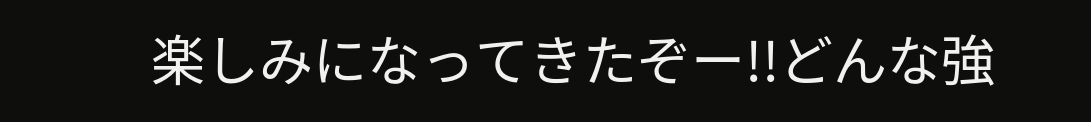楽しみになってきたぞー!!どんな強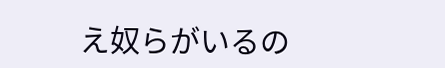え奴らがいるの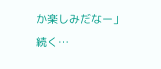か楽しみだなー」
続く…